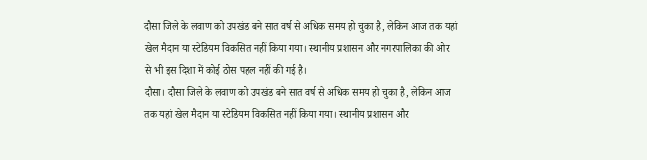दौसा जिले के लवाण को उपखंड बने सात वर्ष से अधिक समय हो चुका है, लेकिन आज तक यहां खेल मैदान या स्टेडियम विकसित नहीं किया गया। स्थानीय प्रशासन और नगरपालिका की ओर से भी इस दिशा में कोई ठोस पहल नहीं की गई है।
दौसा। दौसा जिले के लवाण को उपखंड बने सात वर्ष से अधिक समय हो चुका है, लेकिन आज तक यहां खेल मैदान या स्टेडियम विकसित नहीं किया गया। स्थानीय प्रशासन और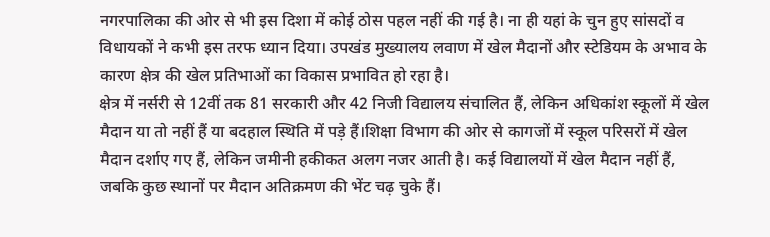नगरपालिका की ओर से भी इस दिशा में कोई ठोस पहल नहीं की गई है। ना ही यहां के चुन हुए सांसदों व विधायकों ने कभी इस तरफ ध्यान दिया। उपखंड मुख्यालय लवाण में खेल मैदानों और स्टेडियम के अभाव के कारण क्षेत्र की खेल प्रतिभाओं का विकास प्रभावित हो रहा है।
क्षेत्र में नर्सरी से 12वीं तक 81 सरकारी और 42 निजी विद्यालय संचालित हैं, लेकिन अधिकांश स्कूलों में खेल मैदान या तो नहीं हैं या बदहाल स्थिति में पड़े हैं।शिक्षा विभाग की ओर से कागजों में स्कूल परिसरों में खेल मैदान दर्शाए गए हैं, लेकिन जमीनी हकीकत अलग नजर आती है। कई विद्यालयों में खेल मैदान नहीं हैं, जबकि कुछ स्थानों पर मैदान अतिक्रमण की भेंट चढ़ चुके हैं।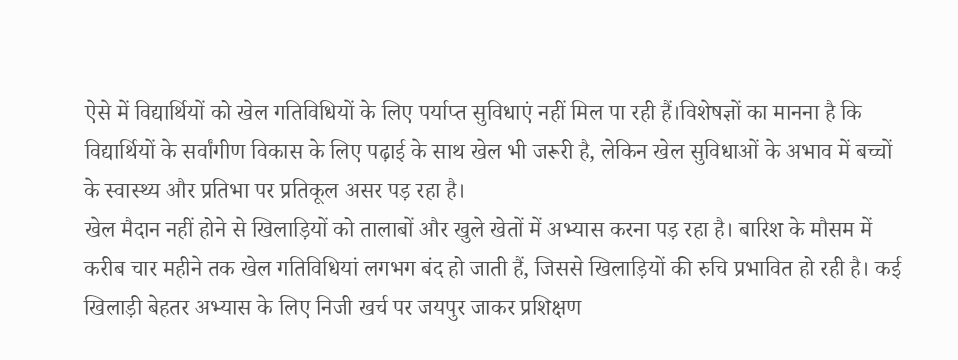ऐसे में विद्यार्थियों को खेल गतिविधियों के लिए पर्याप्त सुविधाएं नहीं मिल पा रही हैं।विशेषज्ञों का मानना है कि विद्यार्थियों के सर्वांगीण विकास के लिए पढ़ाई के साथ खेल भी जरूरी है, लेकिन खेल सुविधाओं के अभाव में बच्चों के स्वास्थ्य और प्रतिभा पर प्रतिकूल असर पड़ रहा है।
खेल मैदान नहीं होने से खिलाड़ियों को तालाबों और खुले खेतों में अभ्यास करना पड़ रहा है। बारिश के मौसम में करीब चार महीने तक खेल गतिविधियां लगभग बंद हो जाती हैं, जिससे खिलाड़ियों की रुचि प्रभावित हो रही है। कई खिलाड़ी बेहतर अभ्यास के लिए निजी खर्च पर जयपुर जाकर प्रशिक्षण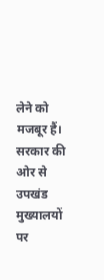लेने को मजबूर हैं।
सरकार की ओर से उपखंड मुख्यालयों पर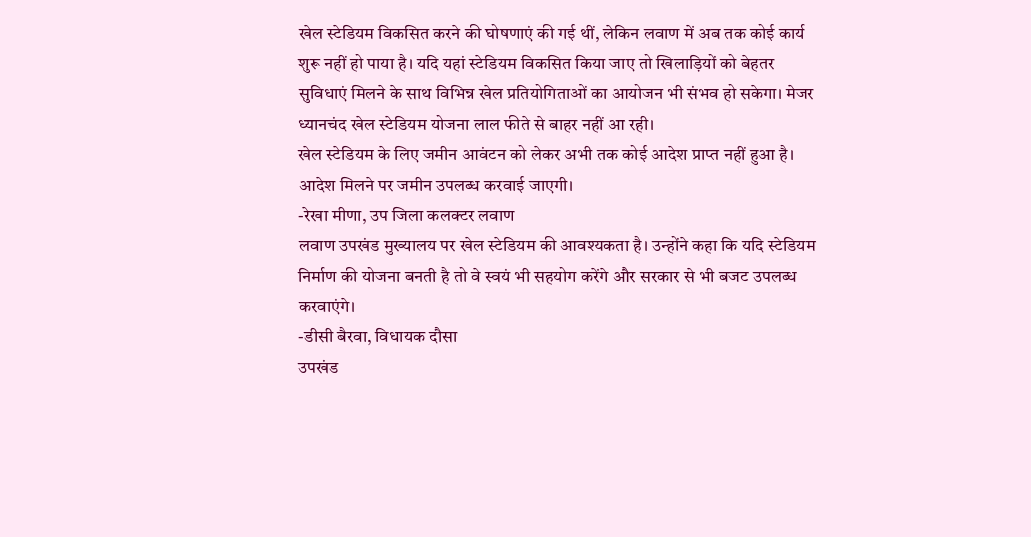खेल स्टेडियम विकसित करने की घोषणाएं की गई थीं, लेकिन लवाण में अब तक कोई कार्य शुरू नहीं हो पाया है। यदि यहां स्टेडियम विकसित किया जाए तो खिलाड़ियों को बेहतर सुविधाएं मिलने के साथ विभिन्न खेल प्रतियोगिताओं का आयोजन भी संभव हो सकेगा। मेजर ध्यानचंद खेल स्टेडियम योजना लाल फीते से बाहर नहीं आ रही।
खेल स्टेडियम के लिए जमीन आवंटन को लेकर अभी तक कोई आदेश प्राप्त नहीं हुआ है। आदेश मिलने पर जमीन उपलब्ध करवाई जाएगी।
-रेखा मीणा, उप जिला कलक्टर लवाण
लवाण उपखंड मुख्यालय पर खेल स्टेडियम की आवश्यकता है। उन्होंने कहा कि यदि स्टेडियम निर्माण की योजना बनती है तो वे स्वयं भी सहयोग करेंगे और सरकार से भी बजट उपलब्ध करवाएंगे।
-डीसी बैरवा, विधायक दौसा
उपखंड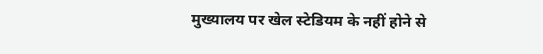मुख्यालय पर खेल स्टेडियम के नहीं होने से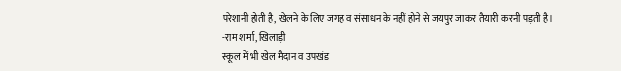परेशानी होती है, खेलने के लिए जगह व संसाधन के नहीं होने से जयपुर जाकर तैयारी करनी पड़ती है।
-राम शर्मा, खिलाड़ी
स्कूल में भी खेल मैदान व उपखंड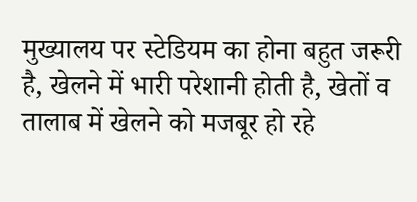मुख्यालय पर स्टेडियम का होना बहुत जरूरी है, खेलने में भारी परेशानी होती है, खेतों व तालाब में खेलने को मजबूर हो रहे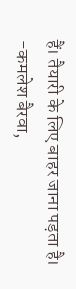हैं। तैयारी के लिए बाहर जाना पड़ता है।
-कमलेश बैरवा,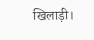खिलाड़ी।